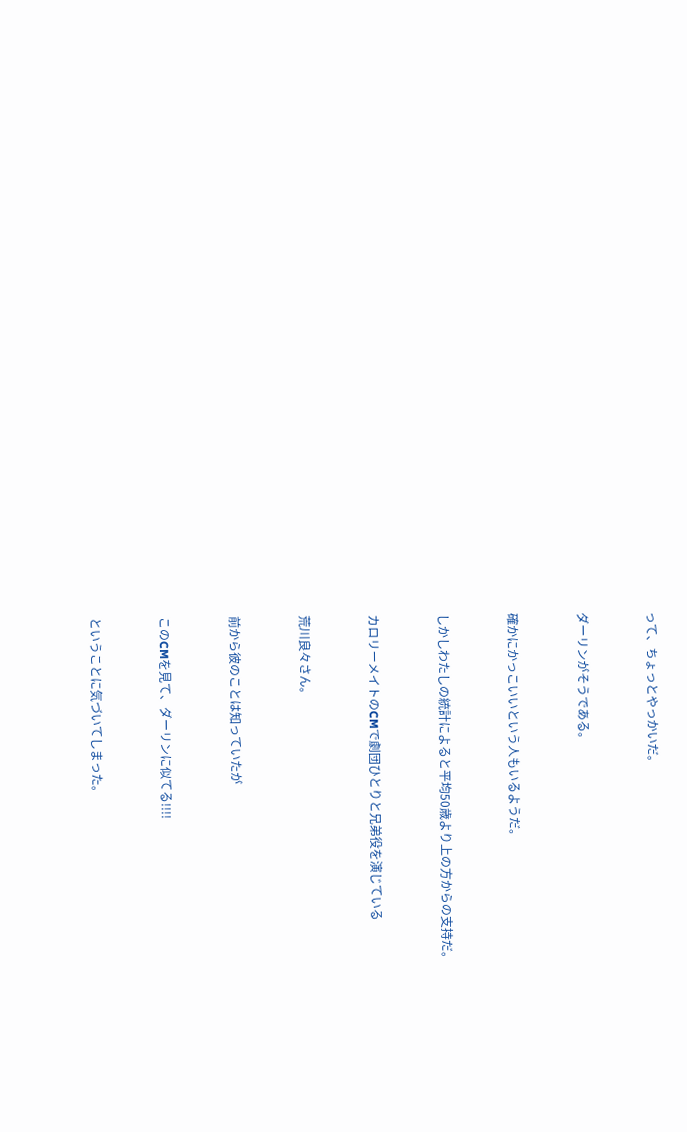って、ちょっとやっかいだ。


ダーリンがそうである。


確かにかっこいいという人もいるようだ。


しかしわたしの統計によると平均50歳より上の方からの支持だ。


カロリーメイトのCMで劇団ひとりと兄弟役を演じている


荒川良々さん。


前から彼のことは知っていたが


このCMを見て、ダーリンに似てる!!!!


ということに気づいてしまった。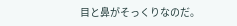目と鼻がそっくりなのだ。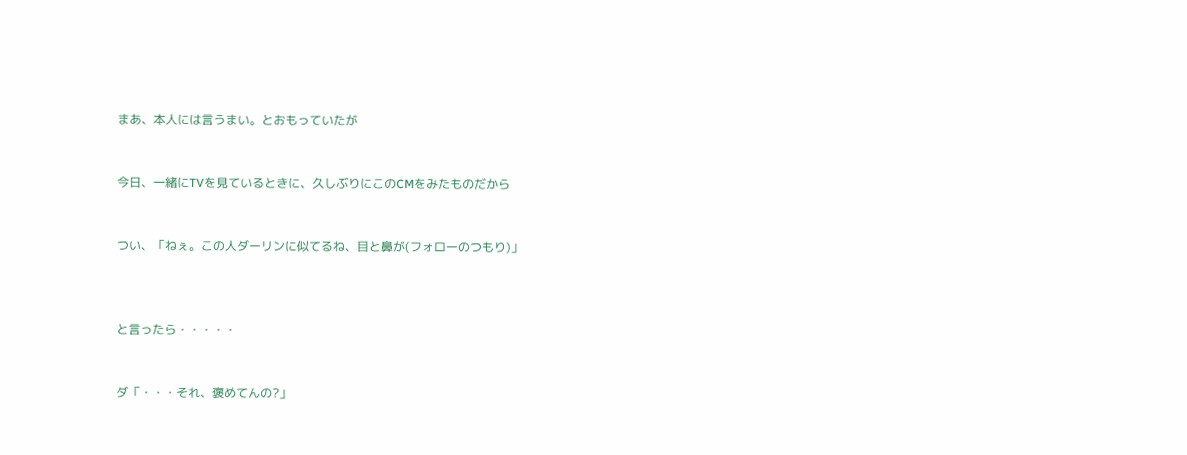まあ、本人には言うまい。とおもっていたが


今日、一緒にTVを見ているときに、久しぶりにこのCMをみたものだから


つい、「ねぇ。この人ダーリンに似てるね、目と鼻が(フォローのつもり)」



と言ったら・・・・・


ダ「・・・それ、褒めてんの?」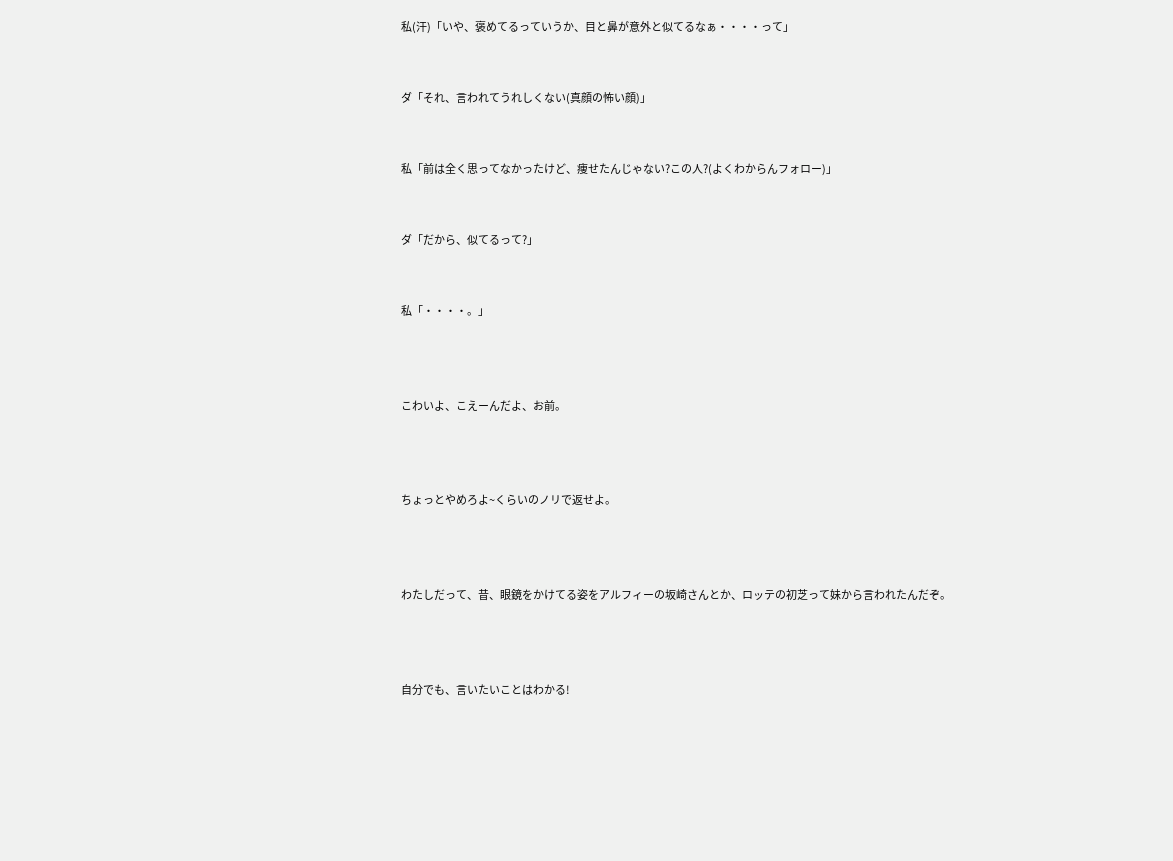私(汗)「いや、褒めてるっていうか、目と鼻が意外と似てるなぁ・・・・って」


ダ「それ、言われてうれしくない(真顔の怖い顔)」


私「前は全く思ってなかったけど、痩せたんじゃない?この人?(よくわからんフォロー)」


ダ「だから、似てるって?」


私「・・・・。」



こわいよ、こえーんだよ、お前。



ちょっとやめろよ~くらいのノリで返せよ。



わたしだって、昔、眼鏡をかけてる姿をアルフィーの坂崎さんとか、ロッテの初芝って妹から言われたんだぞ。



自分でも、言いたいことはわかる!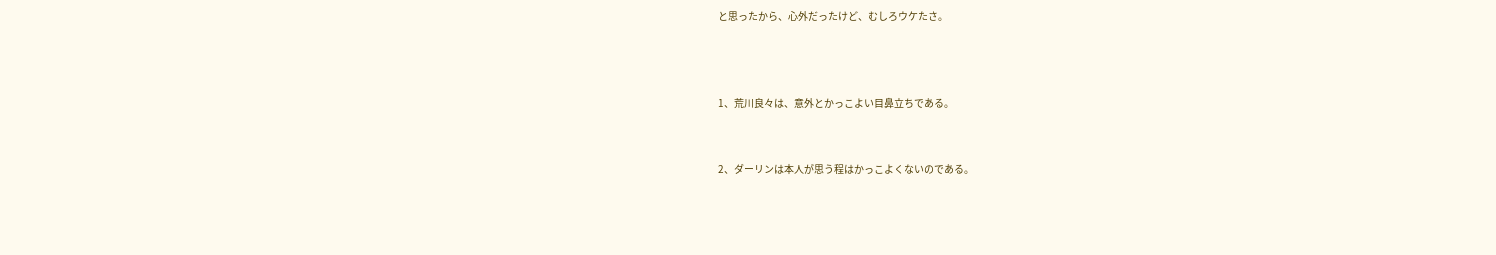と思ったから、心外だったけど、むしろウケたさ。



1、荒川良々は、意外とかっこよい目鼻立ちである。


2、ダーリンは本人が思う程はかっこよくないのである。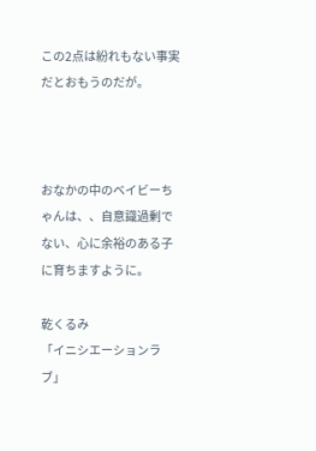この2点は紛れもない事実だとおもうのだが。



おなかの中のベイビーちゃんは、、自意識過剰でない、心に余裕のある子に育ちますように。

乾くるみ
「イニシエーションラブ」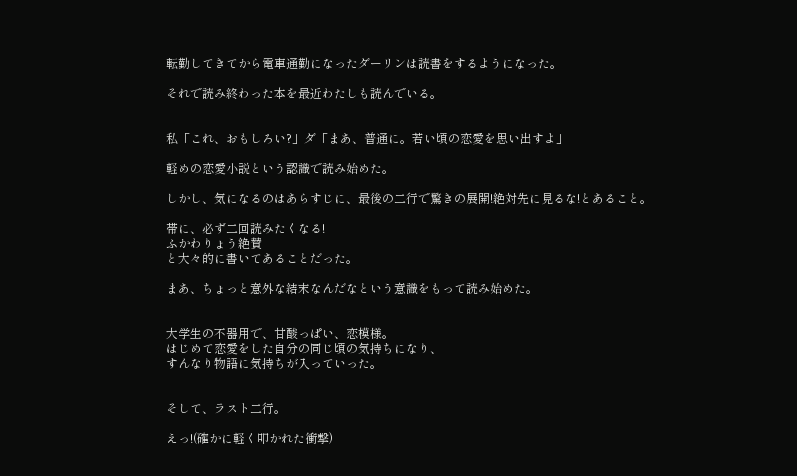転勤してきてから電車通勤になったダーリンは読書をするようになった。

それで読み終わった本を最近わたしも読んでいる。


私「これ、おもしろい?」ダ「まあ、普通に。若い頃の恋愛を思い出すよ」

軽めの恋愛小説という認識で読み始めた。

しかし、気になるのはあらすじに、最後の二行で驚きの展開!絶対先に見るな!とあること。

帯に、必ず二回読みたくなる!
ふかわりょう絶賛
と大々的に書いてあることだった。

まあ、ちょっと意外な結末なんだなという意識をもって読み始めた。


大学生の不器用で、甘酸っぱい、恋模様。
はじめて恋愛をした自分の同じ頃の気持ちになり、
すんなり物語に気持ちが入っていった。


そして、ラスト二行。

えっ!(確かに軽く叩かれた衝撃)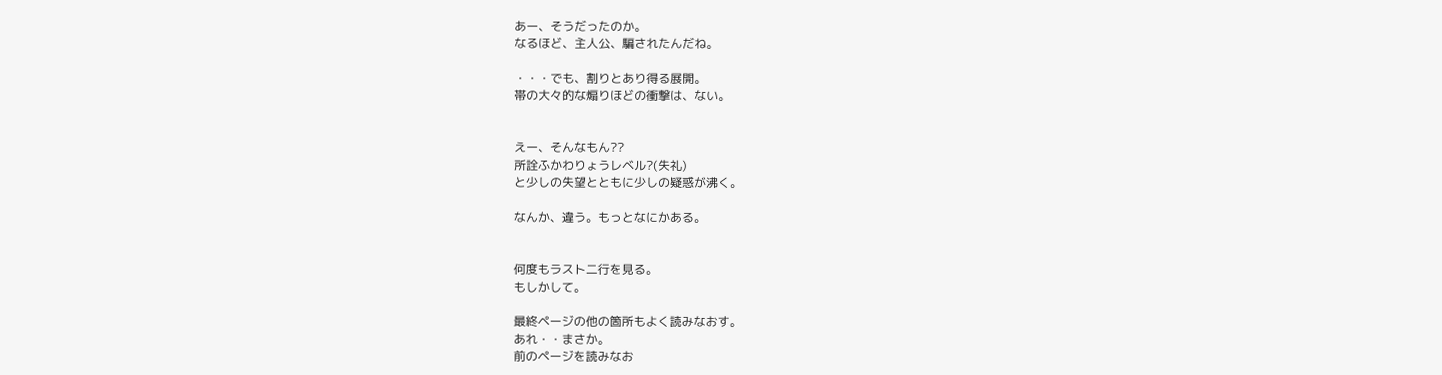あー、そうだったのか。
なるほど、主人公、騙されたんだね。

・・・でも、割りとあり得る展開。
帯の大々的な煽りほどの衝撃は、ない。


えー、そんなもん??
所詮ふかわりょうレベル?(失礼)
と少しの失望とともに少しの疑惑が沸く。

なんか、違う。もっとなにかある。


何度もラスト二行を見る。
もしかして。

最終ページの他の箇所もよく読みなおす。
あれ・・まさか。
前のページを読みなお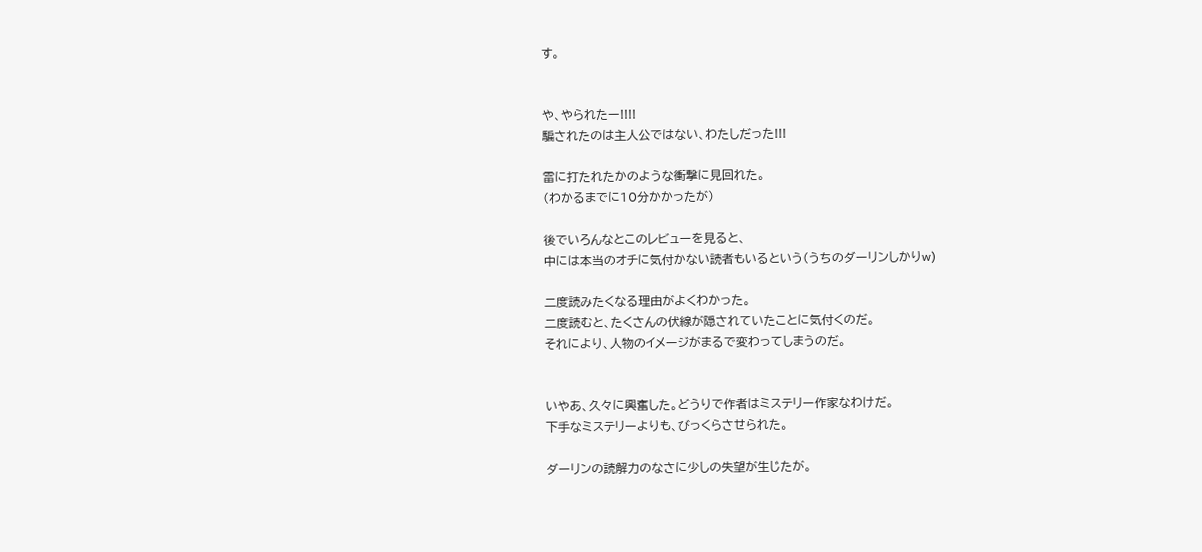す。


や、やられたー!!!!
騙されたのは主人公ではない、わたしだった!!!

雷に打たれたかのような衝撃に見回れた。
(わかるまでに10分かかったが)

後でいろんなとこのレビューを見ると、
中には本当のオチに気付かない読者もいるという(うちのダーリンしかりw)

二度読みたくなる理由がよくわかった。
二度読むと、たくさんの伏線が隠されていたことに気付くのだ。
それにより、人物のイメージがまるで変わってしまうのだ。


いやあ、久々に興奮した。どうりで作者はミステリー作家なわけだ。
下手なミステリーよりも、びっくらさせられた。

ダーリンの読解力のなさに少しの失望が生じたが。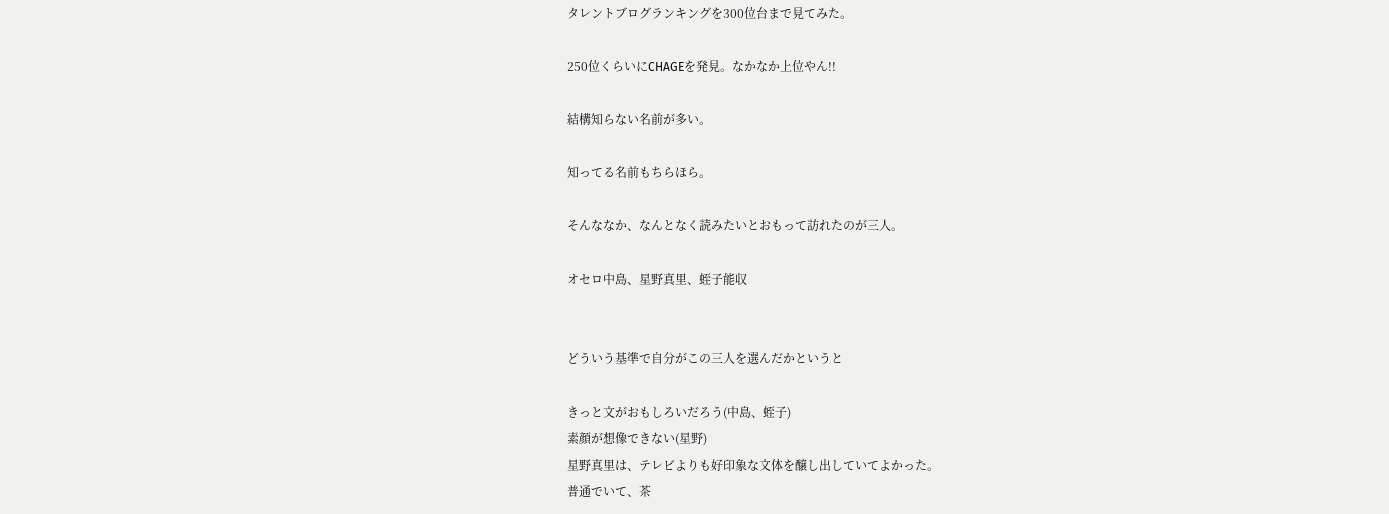タレントブログランキングを300位台まで見てみた。

250位くらいにCHAGEを発見。なかなか上位やん!!

結構知らない名前が多い。

知ってる名前もちらほら。

そんななか、なんとなく読みたいとおもって訪れたのが三人。

オセロ中島、星野真里、蛭子能収


どういう基準で自分がこの三人を選んだかというと

きっと文がおもしろいだろう(中島、蛭子)
素顔が想像できない(星野)
星野真里は、テレビよりも好印象な文体を醸し出していてよかった。
普通でいて、茶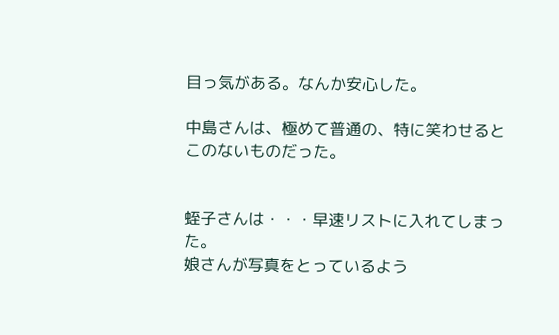目っ気がある。なんか安心した。

中島さんは、極めて普通の、特に笑わせるとこのないものだった。


蛭子さんは・・・早速リストに入れてしまった。
娘さんが写真をとっているよう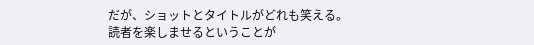だが、ショットとタイトルがどれも笑える。
読者を楽しませるということが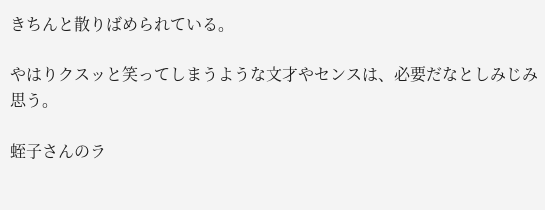きちんと散りばめられている。

やはりクスッと笑ってしまうような文才やセンスは、必要だなとしみじみ思う。

蛭子さんのラ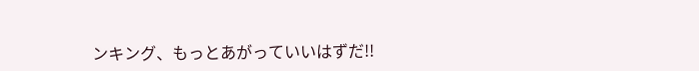ンキング、もっとあがっていいはずだ!!